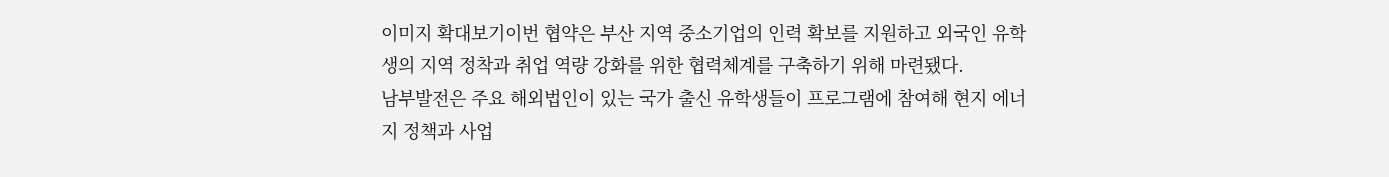이미지 확대보기이번 협약은 부산 지역 중소기업의 인력 확보를 지원하고 외국인 유학생의 지역 정착과 취업 역량 강화를 위한 협력체계를 구축하기 위해 마련됐다.
남부발전은 주요 해외법인이 있는 국가 출신 유학생들이 프로그램에 참여해 현지 에너지 정책과 사업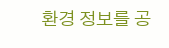환경 정보를 공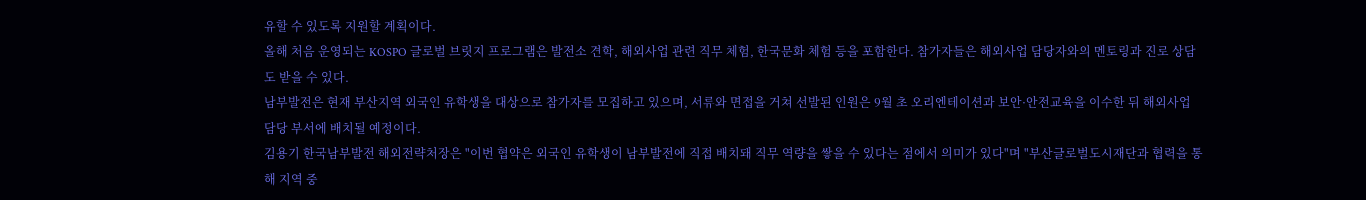유할 수 있도록 지원할 계획이다.
올해 처음 운영되는 KOSPO 글로벌 브릿지 프로그램은 발전소 견학, 해외사업 관련 직무 체험, 한국문화 체험 등을 포함한다. 참가자들은 해외사업 담당자와의 멘토링과 진로 상담도 받을 수 있다.
남부발전은 현재 부산지역 외국인 유학생을 대상으로 참가자를 모집하고 있으며, 서류와 면접을 거쳐 선발된 인원은 9월 초 오리엔테이션과 보안·안전교육을 이수한 뒤 해외사업 담당 부서에 배치될 예정이다.
김용기 한국남부발전 해외전략처장은 "이번 협약은 외국인 유학생이 남부발전에 직접 배치돼 직무 역량을 쌓을 수 있다는 점에서 의미가 있다"며 "부산글로벌도시재단과 협력을 통해 지역 중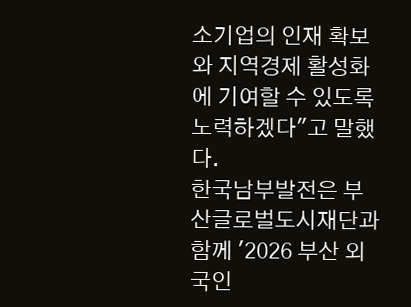소기업의 인재 확보와 지역경제 활성화에 기여할 수 있도록 노력하겠다"고 말했다.
한국남부발전은 부산글로벌도시재단과 함께 '2026 부산 외국인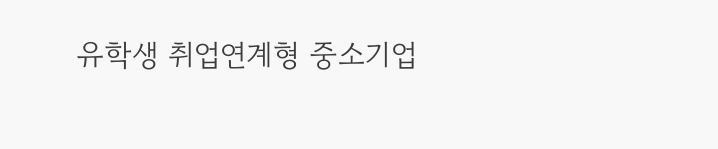유학생 취업연계형 중소기업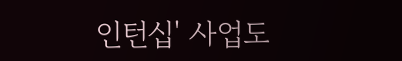인턴십' 사업도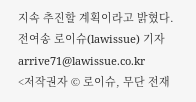지속 추진할 계획이라고 밝혔다.
전여송 로이슈(lawissue) 기자 arrive71@lawissue.co.kr
<저작권자 © 로이슈, 무단 전재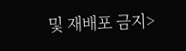및 재배포 금지>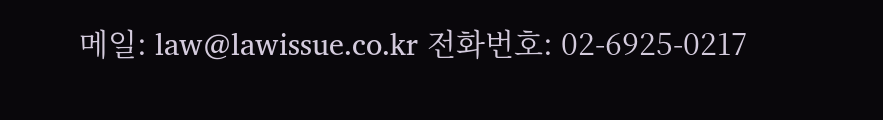메일: law@lawissue.co.kr 전화번호: 02-6925-0217